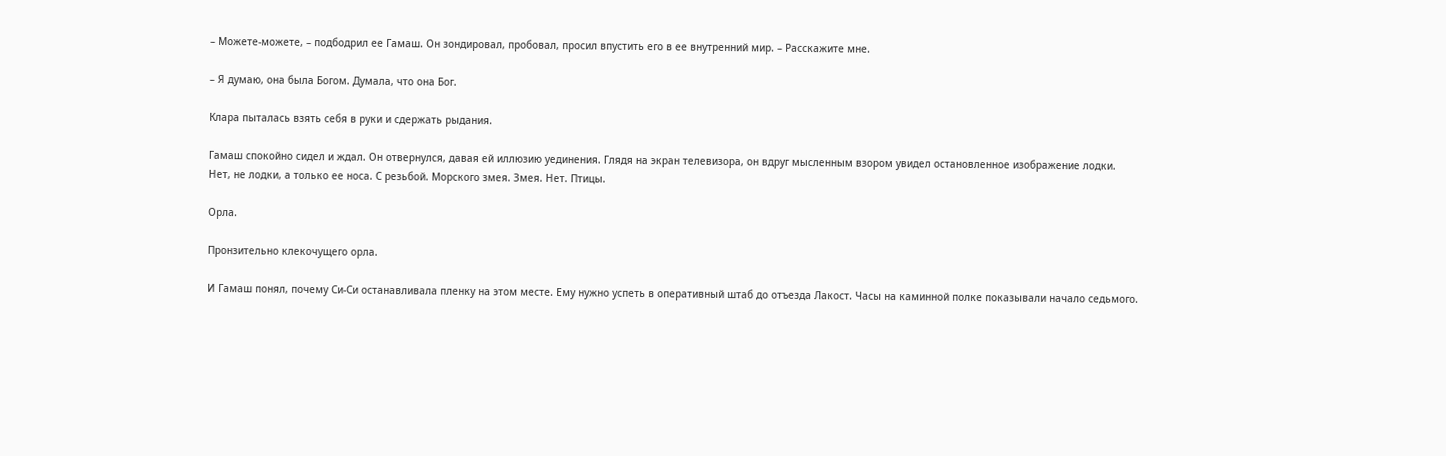– Можете-можете, – подбодрил ее Гамаш. Он зондировал, пробовал, просил впустить его в ее внутренний мир. – Расскажите мне.

– Я думаю, она была Богом. Думала, что она Бог.

Клара пыталась взять себя в руки и сдержать рыдания.

Гамаш спокойно сидел и ждал. Он отвернулся, давая ей иллюзию уединения. Глядя на экран телевизора, он вдруг мысленным взором увидел остановленное изображение лодки. Нет, не лодки, а только ее носа. С резьбой. Морского змея. Змея. Нет. Птицы.

Орла.

Пронзительно клекочущего орла.

И Гамаш понял, почему Си-Си останавливала пленку на этом месте. Ему нужно успеть в оперативный штаб до отъезда Лакост. Часы на каминной полке показывали начало седьмого.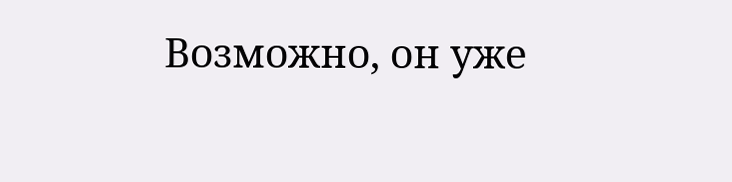Возможно, он уже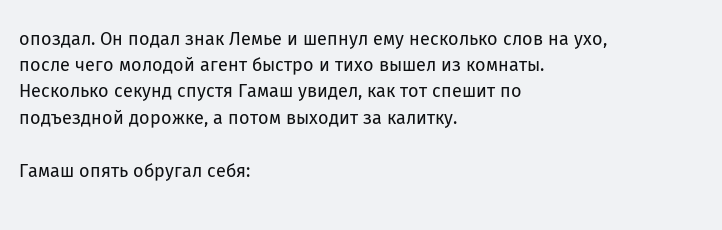опоздал. Он подал знак Лемье и шепнул ему несколько слов на ухо, после чего молодой агент быстро и тихо вышел из комнаты. Несколько секунд спустя Гамаш увидел, как тот спешит по подъездной дорожке, а потом выходит за калитку.

Гамаш опять обругал себя: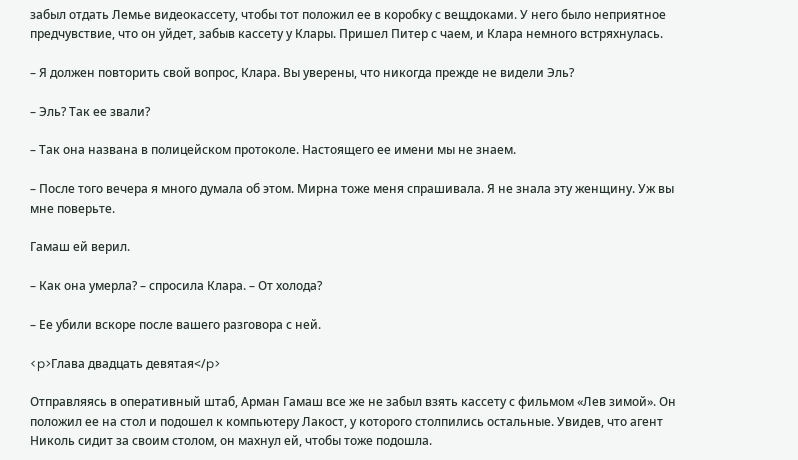забыл отдать Лемье видеокассету, чтобы тот положил ее в коробку с вещдоками. У него было неприятное предчувствие, что он уйдет, забыв кассету у Клары. Пришел Питер с чаем, и Клара немного встряхнулась.

– Я должен повторить свой вопрос, Клара. Вы уверены, что никогда прежде не видели Эль?

– Эль? Так ее звали?

– Так она названа в полицейском протоколе. Настоящего ее имени мы не знаем.

– После того вечера я много думала об этом. Мирна тоже меня спрашивала. Я не знала эту женщину. Уж вы мне поверьте.

Гамаш ей верил.

– Как она умерла? – спросила Клара. – От холода?

– Ее убили вскоре после вашего разговора с ней.

<p>Глава двадцать девятая</p>

Отправляясь в оперативный штаб, Арман Гамаш все же не забыл взять кассету с фильмом «Лев зимой». Он положил ее на стол и подошел к компьютеру Лакост, у которого столпились остальные. Увидев, что агент Николь сидит за своим столом, он махнул ей, чтобы тоже подошла.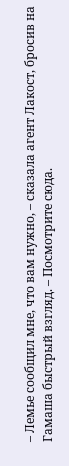– Лемье сообщил мне, что вам нужно, – сказала агент Лакост, бросив на Гамаша быстрый взгляд. – Посмотрите сюда.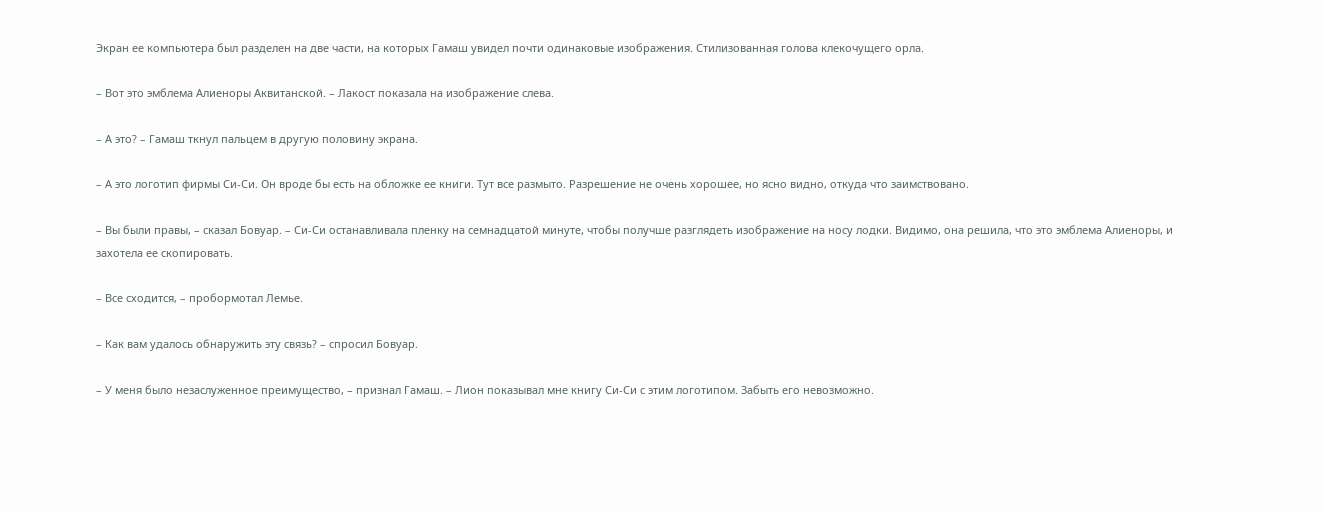Экран ее компьютера был разделен на две части, на которых Гамаш увидел почти одинаковые изображения. Стилизованная голова клекочущего орла.

– Вот это эмблема Алиеноры Аквитанской. – Лакост показала на изображение слева.

– А это? – Гамаш ткнул пальцем в другую половину экрана.

– А это логотип фирмы Си-Си. Он вроде бы есть на обложке ее книги. Тут все размыто. Разрешение не очень хорошее, но ясно видно, откуда что заимствовано.

– Вы были правы, – сказал Бовуар. – Си-Си останавливала пленку на семнадцатой минуте, чтобы получше разглядеть изображение на носу лодки. Видимо, она решила, что это эмблема Алиеноры, и захотела ее скопировать.

– Все сходится, – пробормотал Лемье.

– Как вам удалось обнаружить эту связь? – спросил Бовуар.

– У меня было незаслуженное преимущество, – признал Гамаш. – Лион показывал мне книгу Си-Си с этим логотипом. Забыть его невозможно.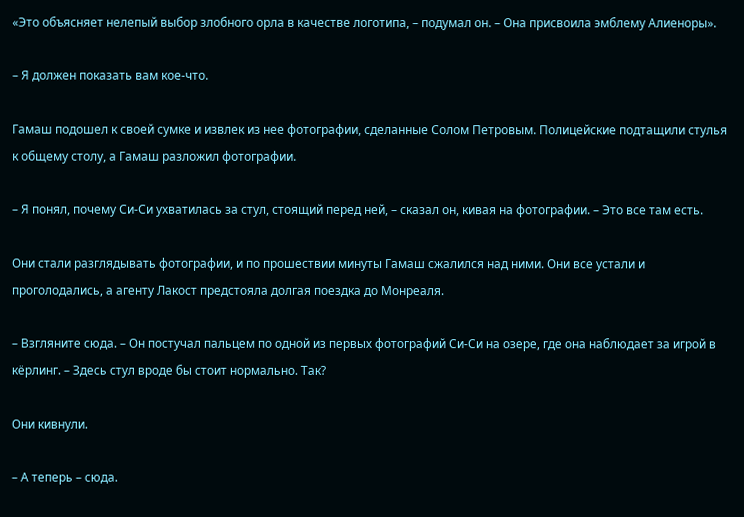«Это объясняет нелепый выбор злобного орла в качестве логотипа, – подумал он. – Она присвоила эмблему Алиеноры».

– Я должен показать вам кое-что.

Гамаш подошел к своей сумке и извлек из нее фотографии, сделанные Солом Петровым. Полицейские подтащили стулья к общему столу, а Гамаш разложил фотографии.

– Я понял, почему Си-Си ухватилась за стул, стоящий перед ней, – сказал он, кивая на фотографии. – Это все там есть.

Они стали разглядывать фотографии, и по прошествии минуты Гамаш сжалился над ними. Они все устали и проголодались, а агенту Лакост предстояла долгая поездка до Монреаля.

– Взгляните сюда. – Он постучал пальцем по одной из первых фотографий Си-Си на озере, где она наблюдает за игрой в кёрлинг. – Здесь стул вроде бы стоит нормально. Так?

Они кивнули.

– А теперь – сюда.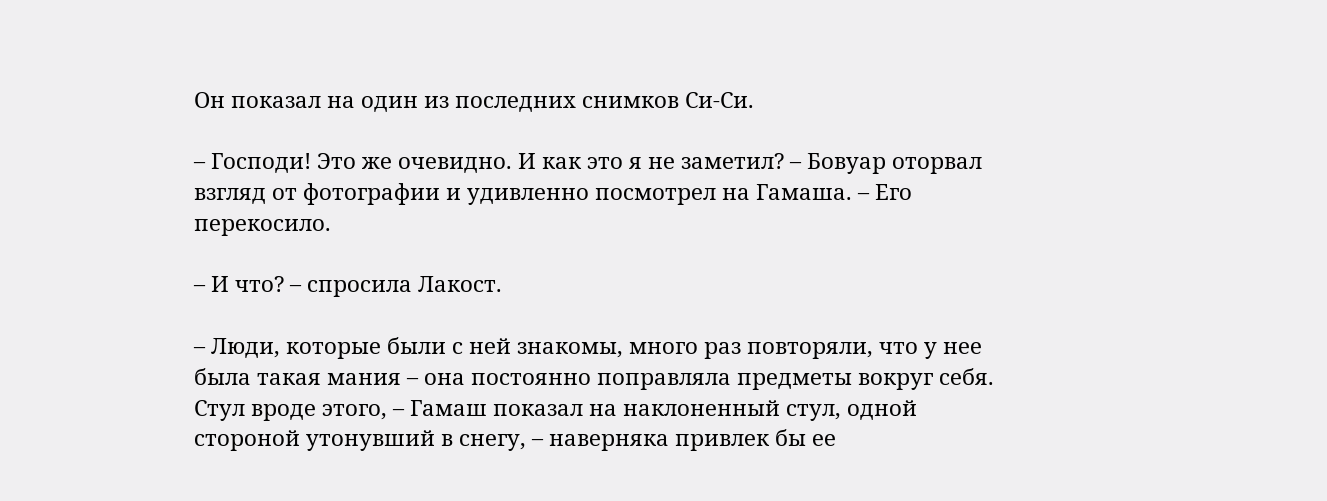Он показал на один из последних снимков Си-Си.

– Господи! Это же очевидно. И как это я не заметил? – Бовуар оторвал взгляд от фотографии и удивленно посмотрел на Гамаша. – Его перекосило.

– И что? – спросила Лакост.

– Люди, которые были с ней знакомы, много раз повторяли, что у нее была такая мания – она постоянно поправляла предметы вокруг себя. Стул вроде этого, – Гамаш показал на наклоненный стул, одной стороной утонувший в снегу, – наверняка привлек бы ее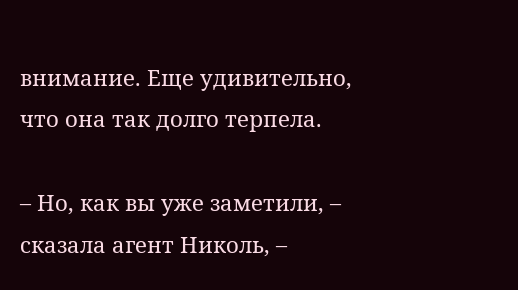внимание. Еще удивительно, что она так долго терпела.

– Но, как вы уже заметили, – сказала агент Николь, –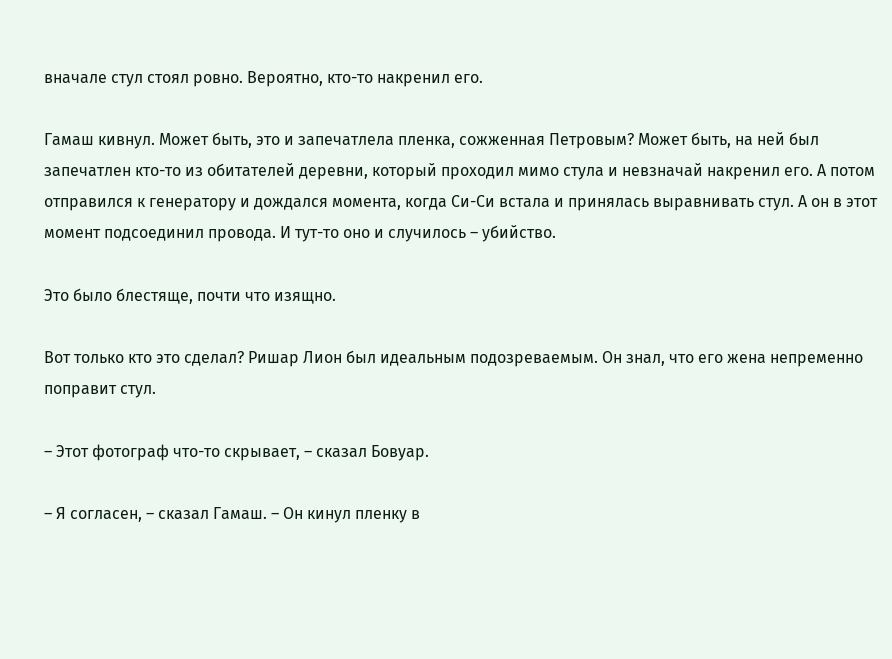вначале стул стоял ровно. Вероятно, кто-то накренил его.

Гамаш кивнул. Может быть, это и запечатлела пленка, сожженная Петровым? Может быть, на ней был запечатлен кто-то из обитателей деревни, который проходил мимо стула и невзначай накренил его. А потом отправился к генератору и дождался момента, когда Си-Си встала и принялась выравнивать стул. А он в этот момент подсоединил провода. И тут-то оно и случилось – убийство.

Это было блестяще, почти что изящно.

Вот только кто это сделал? Ришар Лион был идеальным подозреваемым. Он знал, что его жена непременно поправит стул.

– Этот фотограф что-то скрывает, – сказал Бовуар.

– Я согласен, – сказал Гамаш. – Он кинул пленку в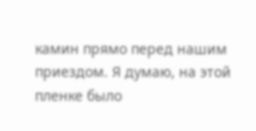камин прямо перед нашим приездом. Я думаю, на этой пленке было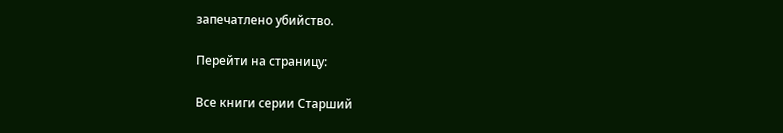запечатлено убийство.

Перейти на страницу:

Все книги серии Старший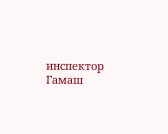инспектор Гамаш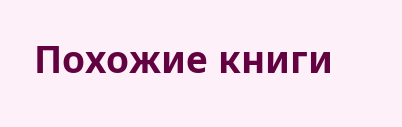Похожие книги